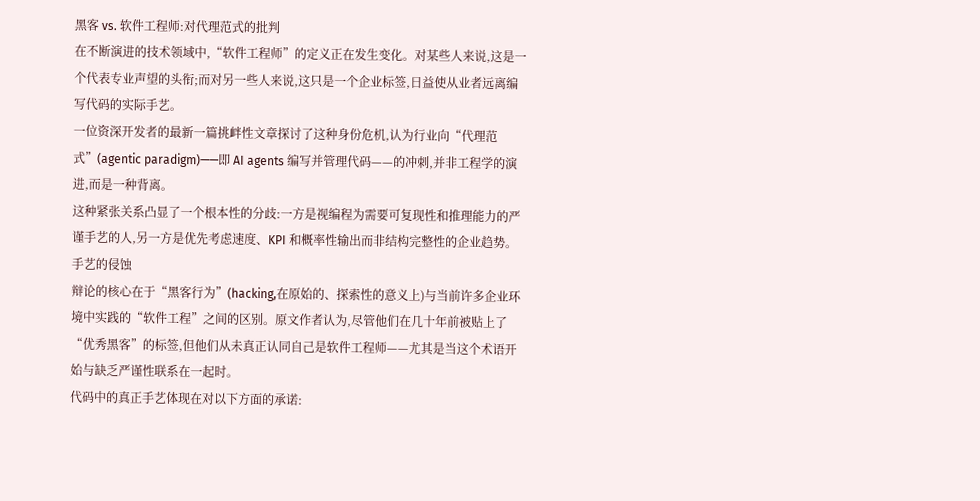黑客 vs. 软件工程师:对代理范式的批判
在不断演进的技术领域中,“软件工程师”的定义正在发生变化。对某些人来说,这是一个代表专业声望的头衔;而对另一些人来说,这只是一个企业标签,日益使从业者远离编写代码的实际手艺。
一位资深开发者的最新一篇挑衅性文章探讨了这种身份危机,认为行业向“代理范式”(agentic paradigm)——即 AI agents 编写并管理代码——的冲刺,并非工程学的演进,而是一种背离。
这种紧张关系凸显了一个根本性的分歧:一方是视编程为需要可复现性和推理能力的严谨手艺的人,另一方是优先考虑速度、KPI 和概率性输出而非结构完整性的企业趋势。
手艺的侵蚀
辩论的核心在于“黑客行为”(hacking,在原始的、探索性的意义上)与当前许多企业环境中实践的“软件工程”之间的区别。原文作者认为,尽管他们在几十年前被贴上了“优秀黑客”的标签,但他们从未真正认同自己是软件工程师——尤其是当这个术语开始与缺乏严谨性联系在一起时。
代码中的真正手艺体现在对以下方面的承诺: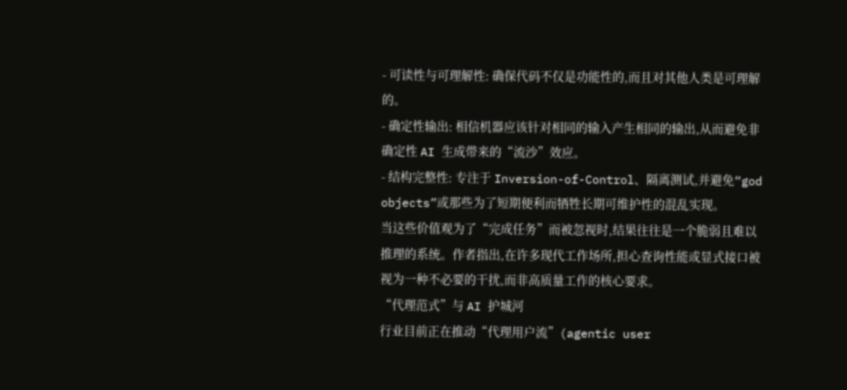- 可读性与可理解性: 确保代码不仅是功能性的,而且对其他人类是可理解的。
- 确定性输出: 相信机器应该针对相同的输入产生相同的输出,从而避免非确定性 AI 生成带来的“流沙”效应。
- 结构完整性: 专注于 Inversion-of-Control、隔离测试,并避免“god objects”或那些为了短期便利而牺牲长期可维护性的混乱实现。
当这些价值观为了“完成任务”而被忽视时,结果往往是一个脆弱且难以推理的系统。作者指出,在许多现代工作场所,担心查询性能或显式接口被视为一种不必要的干扰,而非高质量工作的核心要求。
“代理范式”与 AI 护城河
行业目前正在推动“代理用户流”(agentic user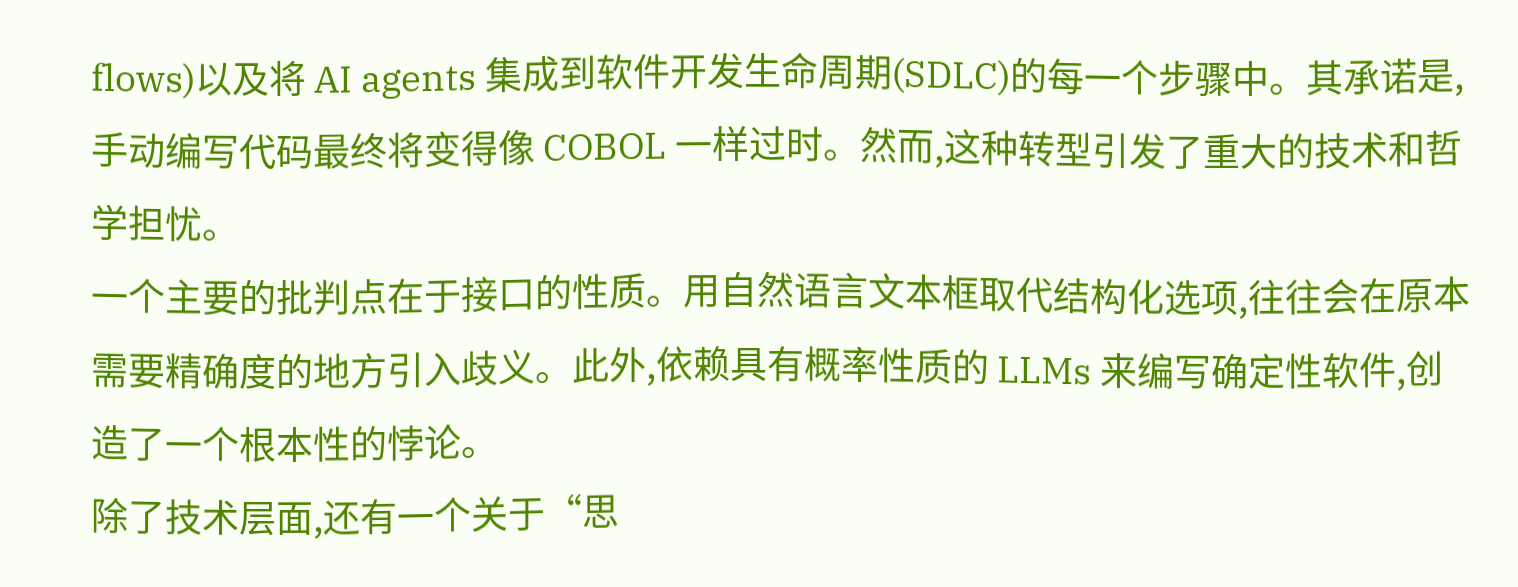flows)以及将 AI agents 集成到软件开发生命周期(SDLC)的每一个步骤中。其承诺是,手动编写代码最终将变得像 COBOL 一样过时。然而,这种转型引发了重大的技术和哲学担忧。
一个主要的批判点在于接口的性质。用自然语言文本框取代结构化选项,往往会在原本需要精确度的地方引入歧义。此外,依赖具有概率性质的 LLMs 来编写确定性软件,创造了一个根本性的悖论。
除了技术层面,还有一个关于“思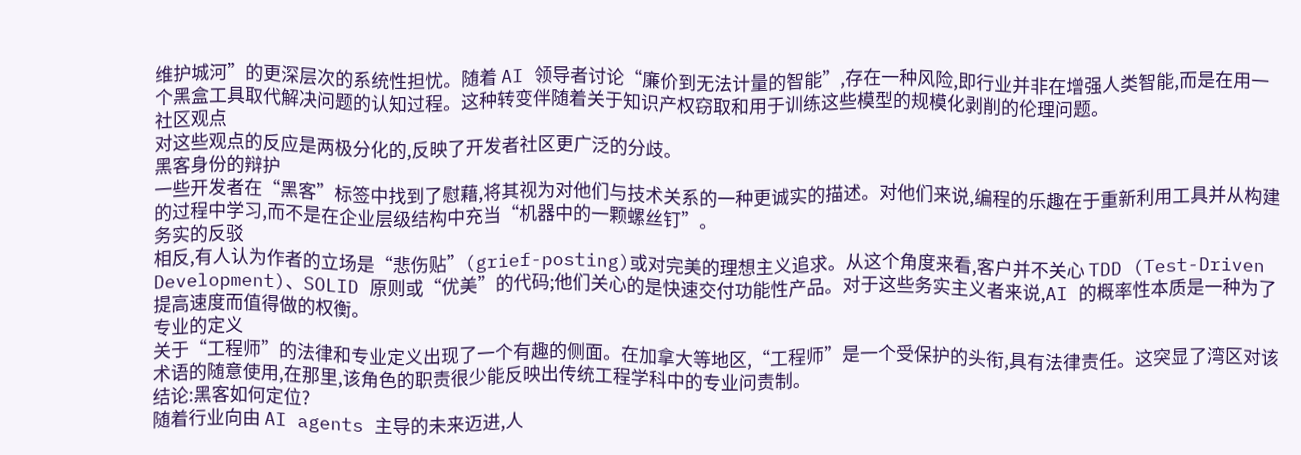维护城河”的更深层次的系统性担忧。随着 AI 领导者讨论“廉价到无法计量的智能”,存在一种风险,即行业并非在增强人类智能,而是在用一个黑盒工具取代解决问题的认知过程。这种转变伴随着关于知识产权窃取和用于训练这些模型的规模化剥削的伦理问题。
社区观点
对这些观点的反应是两极分化的,反映了开发者社区更广泛的分歧。
黑客身份的辩护
一些开发者在“黑客”标签中找到了慰藉,将其视为对他们与技术关系的一种更诚实的描述。对他们来说,编程的乐趣在于重新利用工具并从构建的过程中学习,而不是在企业层级结构中充当“机器中的一颗螺丝钉”。
务实的反驳
相反,有人认为作者的立场是“悲伤贴”(grief-posting)或对完美的理想主义追求。从这个角度来看,客户并不关心 TDD (Test-Driven Development)、SOLID 原则或“优美”的代码;他们关心的是快速交付功能性产品。对于这些务实主义者来说,AI 的概率性本质是一种为了提高速度而值得做的权衡。
专业的定义
关于“工程师”的法律和专业定义出现了一个有趣的侧面。在加拿大等地区,“工程师”是一个受保护的头衔,具有法律责任。这突显了湾区对该术语的随意使用,在那里,该角色的职责很少能反映出传统工程学科中的专业问责制。
结论:黑客如何定位?
随着行业向由 AI agents 主导的未来迈进,人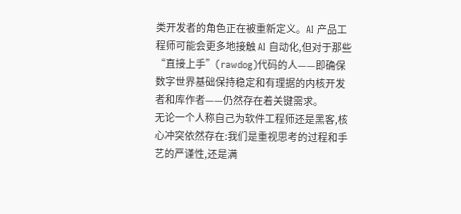类开发者的角色正在被重新定义。AI 产品工程师可能会更多地接触 AI 自动化,但对于那些“直接上手”(rawdog)代码的人——即确保数字世界基础保持稳定和有理据的内核开发者和库作者——仍然存在着关键需求。
无论一个人称自己为软件工程师还是黑客,核心冲突依然存在:我们是重视思考的过程和手艺的严谨性,还是满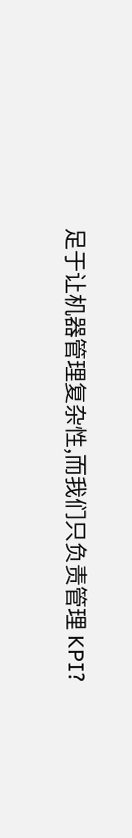足于让机器管理复杂性,而我们只负责管理 KPI?